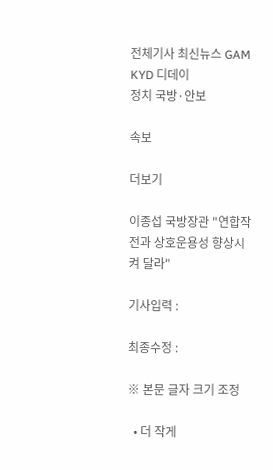전체기사 최신뉴스 GAM
KYD 디데이
정치 국방·안보

속보

더보기

이종섭 국방장관 "연합작전과 상호운용성 향상시켜 달라"

기사입력 :

최종수정 :

※ 본문 글자 크기 조정

  • 더 작게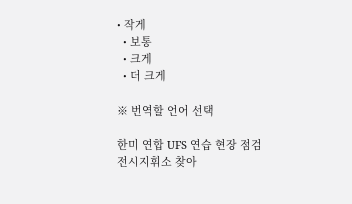• 작게
  • 보통
  • 크게
  • 더 크게

※ 번역할 언어 선택

한미 연합 UFS 연습 현장 점검
전시지휘소 찾아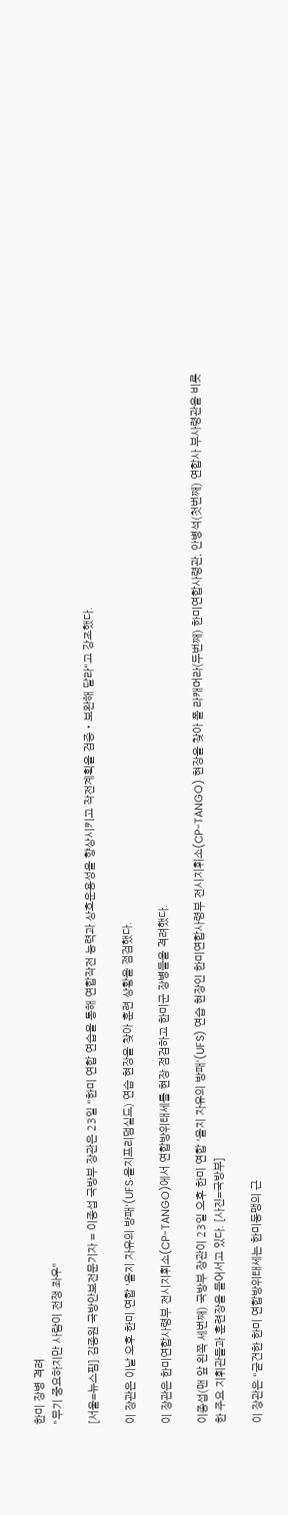한미 장병 격려
"무기 중요하지만 사람이 전쟁 좌우"

[서울=뉴스핌] 김종원 국방안보전문기자 = 이종섭 국방부 장관은 23일 "한미 연합 연습을 통해 연합작전 능력과 상호운용성을 향상시키고 작전계획을 검증‧보완해 달라"고 강조했다.

이 장관은 이날 오후 한미 연합 '을지 자유의 방패'(UFS‧을지프리덤실드) 연습 현장을 찾아 훈련 상황을 점검했다.

이 장관은 한미연합사령부 전시지휘소(CP-TANGO)에서 연합방위태세를 현장 점검하고 한미군 장병들을 격려했다.

이종섭(맨 앞 왼쪽 세번째) 국방부 장관이 23일 오후 한미 연합 '을지 자유의 방패'(UFS) 연습 현장인 한미연합사령부 전시지휘소(CP-TANGO) 현장을 찾아 폴 라캐머라(두번째) 한미연합사령관, 안병석(첫번째) 연합사 부사령관을 비롯한 주요 지휘관들과 훈련장을 들어서고 있다. [사진=국방부]

이 장관은 "굳건한 한미 연합방위태세는 한미동맹의 근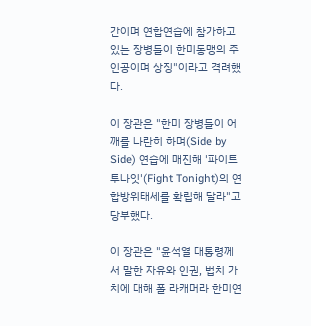간이며 연합연습에 참가하고 있는 장병들이 한미동맹의 주인공이며 상징"이라고 격려했다.

이 장관은 "한미 장병들이 어깨를 나란히 하며(Side by Side) 연습에 매진해 '파이트 투나잇'(Fight Tonight)의 연합방위태세를 확립해 달라"고 당부했다.

이 장관은 "윤석열 대통령께서 말한 자유와 인권, 법치 가치에 대해 폴 라캐머라 한미연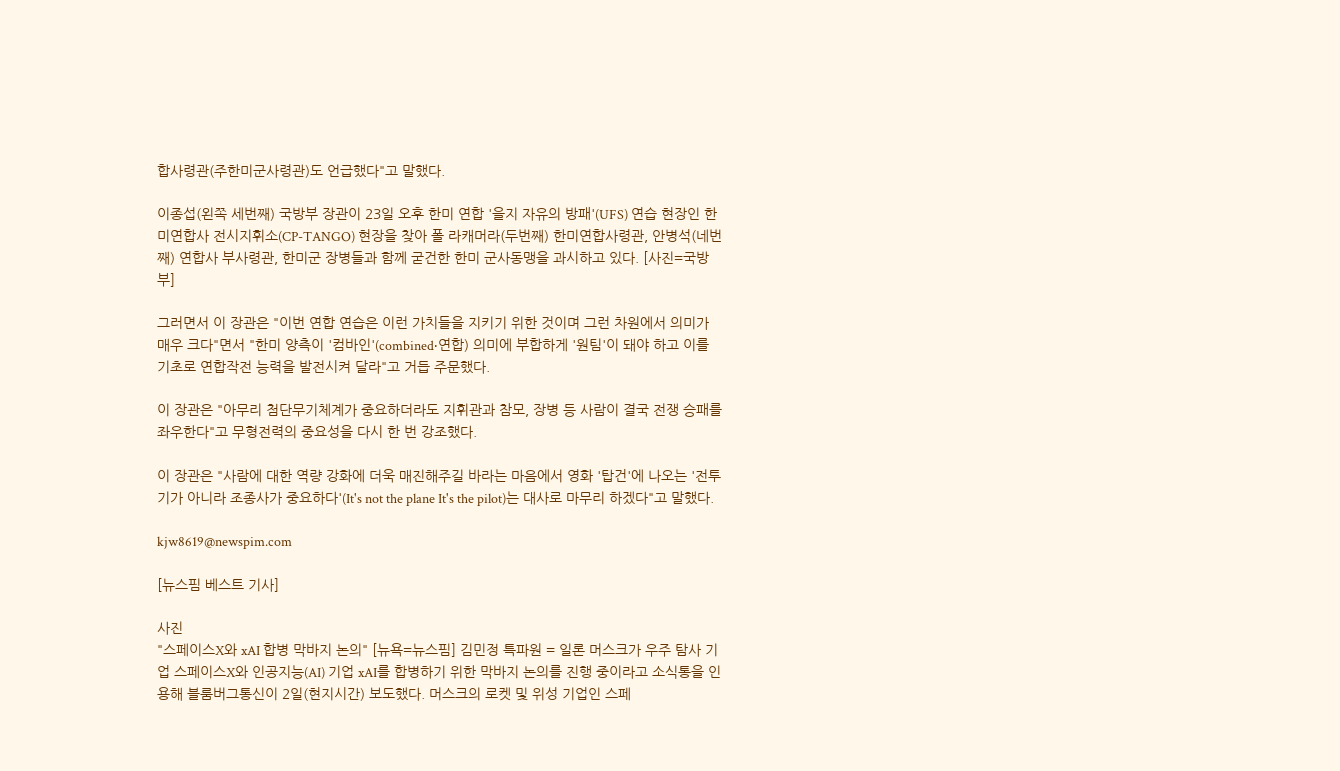합사령관(주한미군사령관)도 언급했다"고 말했다.

이종섭(왼쪽 세번째) 국방부 장관이 23일 오후 한미 연합 '을지 자유의 방패'(UFS) 연습 현장인 한미연합사 전시지휘소(CP-TANGO) 현장을 찾아 폴 라캐머라(두번째) 한미연합사령관, 안병석(네번째) 연합사 부사령관, 한미군 장병들과 함께 굳건한 한미 군사동맹을 과시하고 있다. [사진=국방부]

그러면서 이 장관은 "이번 연합 연습은 이런 가치들을 지키기 위한 것이며 그런 차원에서 의미가 매우 크다"면서 "한미 양측이 '컴바인'(combined‧연합) 의미에 부합하게 '원팀'이 돼야 하고 이를 기초로 연합작전 능력을 발전시켜 달라"고 거듭 주문했다.

이 장관은 "아무리 첨단무기체계가 중요하더라도 지휘관과 참모, 장병 등 사람이 결국 전쟁 승패를 좌우한다"고 무형전력의 중요성을 다시 한 번 강조했다.

이 장관은 "사람에 대한 역량 강화에 더욱 매진해주길 바라는 마음에서 영화 '탑건'에 나오는 '전투기가 아니라 조종사가 중요하다'(It's not the plane It's the pilot)는 대사로 마무리 하겠다"고 말했다.

kjw8619@newspim.com

[뉴스핌 베스트 기사]

사진
"스페이스X와 xAI 합병 막바지 논의" [뉴욕=뉴스핌] 김민정 특파원 = 일론 머스크가 우주 탐사 기업 스페이스X와 인공지능(AI) 기업 xAI를 합병하기 위한 막바지 논의를 진행 중이라고 소식통을 인용해 블룸버그통신이 2일(현지시간) 보도했다. 머스크의 로켓 및 위성 기업인 스페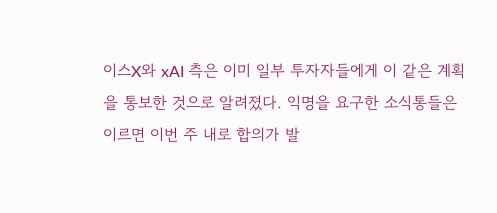이스X와 xAI 측은 이미 일부 투자자들에게 이 같은 계획을 통보한 것으로 알려졌다. 익명을 요구한 소식통들은 이르면 이번 주 내로 합의가 발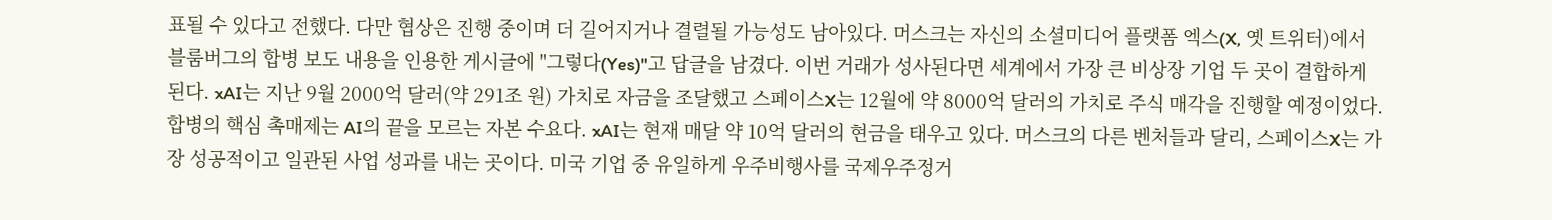표될 수 있다고 전했다. 다만 협상은 진행 중이며 더 길어지거나 결렬될 가능성도 남아있다. 머스크는 자신의 소셜미디어 플랫폼 엑스(X, 옛 트위터)에서 블룸버그의 합병 보도 내용을 인용한 게시글에 "그렇다(Yes)"고 답글을 남겼다. 이번 거래가 성사된다면 세계에서 가장 큰 비상장 기업 두 곳이 결합하게 된다. xAI는 지난 9월 2000억 달러(약 291조 원) 가치로 자금을 조달했고 스페이스X는 12월에 약 8000억 달러의 가치로 주식 매각을 진행할 예정이었다. 합병의 핵심 촉매제는 AI의 끝을 모르는 자본 수요다. xAI는 현재 매달 약 10억 달러의 현금을 태우고 있다. 머스크의 다른 벤처들과 달리, 스페이스X는 가장 성공적이고 일관된 사업 성과를 내는 곳이다. 미국 기업 중 유일하게 우주비행사를 국제우주정거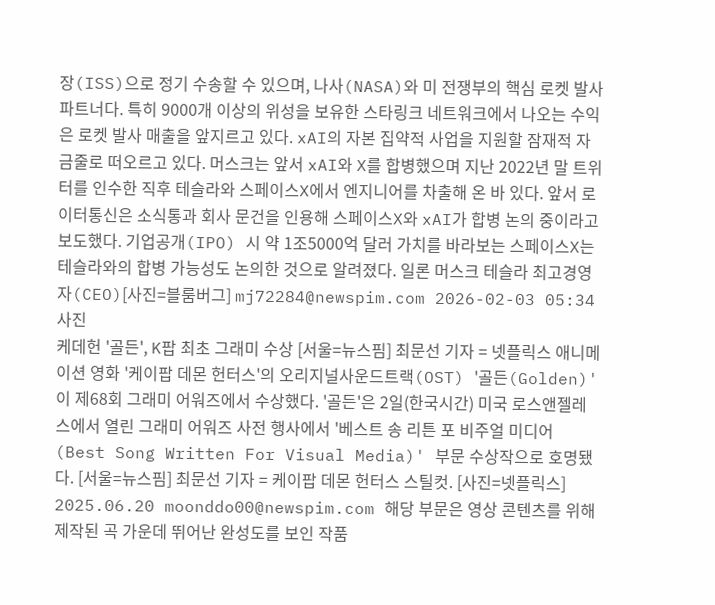장(ISS)으로 정기 수송할 수 있으며, 나사(NASA)와 미 전쟁부의 핵심 로켓 발사 파트너다. 특히 9000개 이상의 위성을 보유한 스타링크 네트워크에서 나오는 수익은 로켓 발사 매출을 앞지르고 있다. xAI의 자본 집약적 사업을 지원할 잠재적 자금줄로 떠오르고 있다. 머스크는 앞서 xAI와 X를 합병했으며 지난 2022년 말 트위터를 인수한 직후 테슬라와 스페이스X에서 엔지니어를 차출해 온 바 있다. 앞서 로이터통신은 소식통과 회사 문건을 인용해 스페이스X와 xAI가 합병 논의 중이라고 보도했다. 기업공개(IPO) 시 약 1조5000억 달러 가치를 바라보는 스페이스X는 테슬라와의 합병 가능성도 논의한 것으로 알려졌다. 일론 머스크 테슬라 최고경영자(CEO)[사진=블룸버그] mj72284@newspim.com 2026-02-03 05:34
사진
케데헌 '골든', K팝 최초 그래미 수상 [서울=뉴스핌] 최문선 기자 = 넷플릭스 애니메이션 영화 '케이팝 데몬 헌터스'의 오리지널사운드트랙(OST) '골든(Golden)'이 제68회 그래미 어워즈에서 수상했다. '골든'은 2일(한국시간) 미국 로스앤젤레스에서 열린 그래미 어워즈 사전 행사에서 '베스트 송 리튼 포 비주얼 미디어(Best Song Written For Visual Media)' 부문 수상작으로 호명됐다. [서울=뉴스핌] 최문선 기자 = 케이팝 데몬 헌터스 스틸컷. [사진=넷플릭스] 2025.06.20 moonddo00@newspim.com 해당 부문은 영상 콘텐츠를 위해 제작된 곡 가운데 뛰어난 완성도를 보인 작품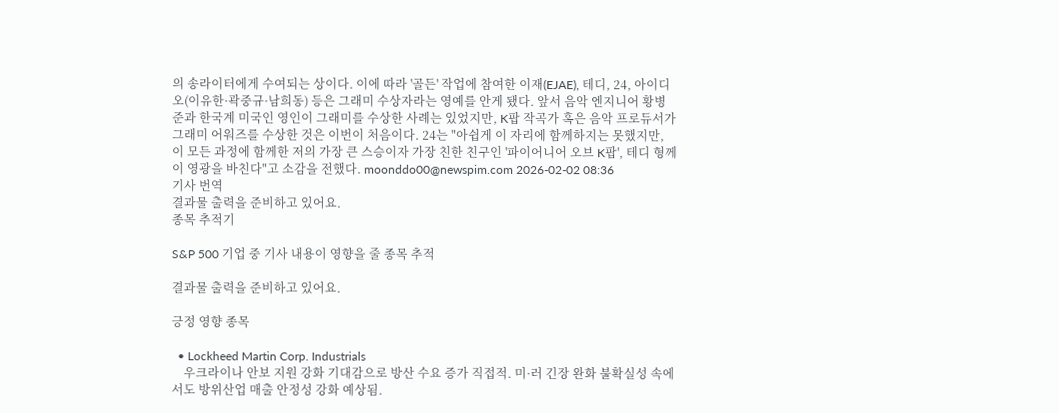의 송라이터에게 수여되는 상이다. 이에 따라 '골든' 작업에 참여한 이재(EJAE), 테디, 24, 아이디오(이유한·곽중규·남희동) 등은 그래미 수상자라는 영예를 안게 됐다. 앞서 음악 엔지니어 황병준과 한국계 미국인 영인이 그래미를 수상한 사례는 있었지만, K팝 작곡가 혹은 음악 프로듀서가 그래미 어워즈를 수상한 것은 이번이 처음이다. 24는 "아쉽게 이 자리에 함께하지는 못했지만, 이 모든 과정에 함께한 저의 가장 큰 스승이자 가장 친한 친구인 '파이어니어 오브 K팝', 테디 형께 이 영광을 바친다"고 소감을 전했다. moonddo00@newspim.com 2026-02-02 08:36
기사 번역
결과물 출력을 준비하고 있어요.
종목 추적기

S&P 500 기업 중 기사 내용이 영향을 줄 종목 추적

결과물 출력을 준비하고 있어요.

긍정 영향 종목

  • Lockheed Martin Corp. Industrials
    우크라이나 안보 지원 강화 기대감으로 방산 수요 증가 직접적. 미·러 긴장 완화 불확실성 속에서도 방위산업 매출 안정성 강화 예상됨.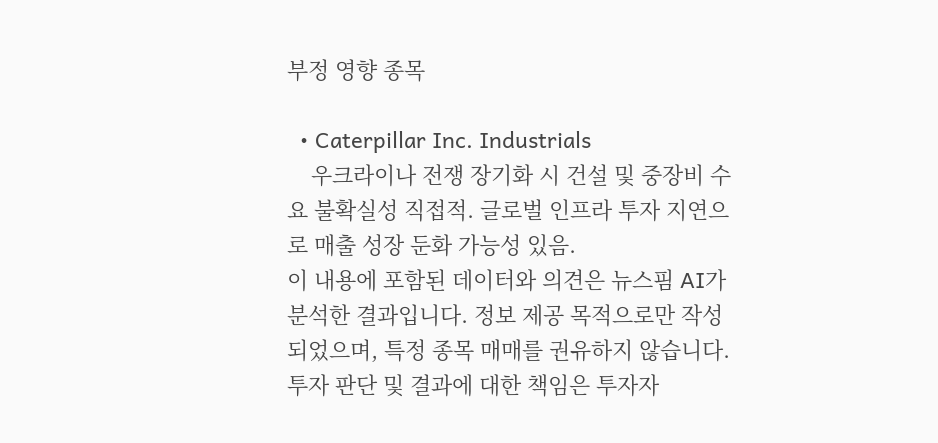부정 영향 종목

  • Caterpillar Inc. Industrials
    우크라이나 전쟁 장기화 시 건설 및 중장비 수요 불확실성 직접적. 글로벌 인프라 투자 지연으로 매출 성장 둔화 가능성 있음.
이 내용에 포함된 데이터와 의견은 뉴스핌 AI가 분석한 결과입니다. 정보 제공 목적으로만 작성되었으며, 특정 종목 매매를 권유하지 않습니다. 투자 판단 및 결과에 대한 책임은 투자자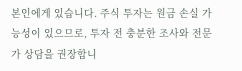본인에게 있습니다. 주식 투자는 원금 손실 가능성이 있으므로, 투자 전 충분한 조사와 전문가 상담을 권장합니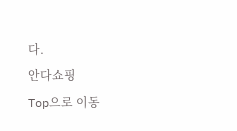다.
안다쇼핑
Top으로 이동